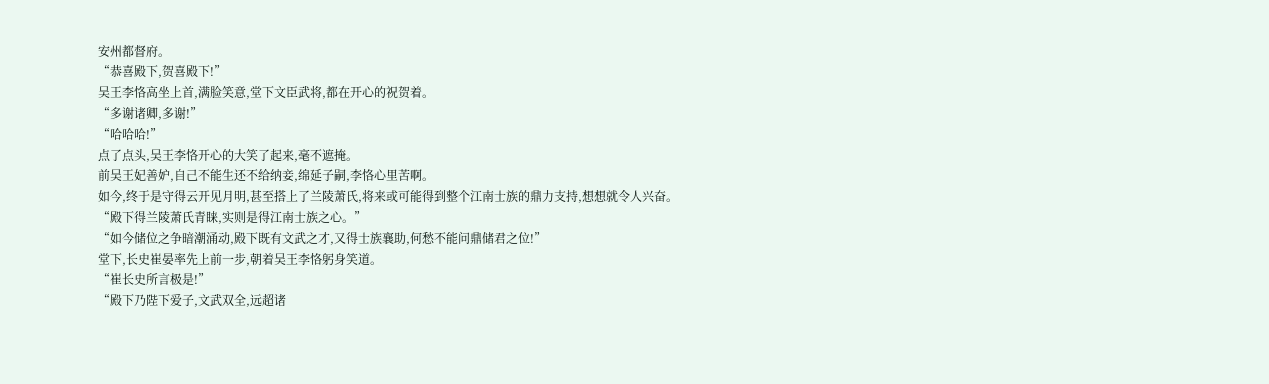安州都督府。
“恭喜殿下,贺喜殿下!”
吴王李恪高坐上首,满脸笑意,堂下文臣武将,都在开心的祝贺着。
“多谢诸卿,多谢!”
“哈哈哈!”
点了点头,吴王李恪开心的大笑了起来,毫不遮掩。
前吴王妃善妒,自己不能生还不给纳妾,绵延子嗣,李恪心里苦啊。
如今,终于是守得云开见月明,甚至搭上了兰陵萧氏,将来或可能得到整个江南士族的鼎力支持,想想就令人兴奋。
“殿下得兰陵萧氏青睐,实则是得江南士族之心。”
“如今储位之争暗潮涌动,殿下既有文武之才,又得士族襄助,何愁不能问鼎储君之位!”
堂下,长史崔晏率先上前一步,朝着吴王李恪躬身笑道。
“崔长史所言极是!”
“殿下乃陛下爱子,文武双全,远超诸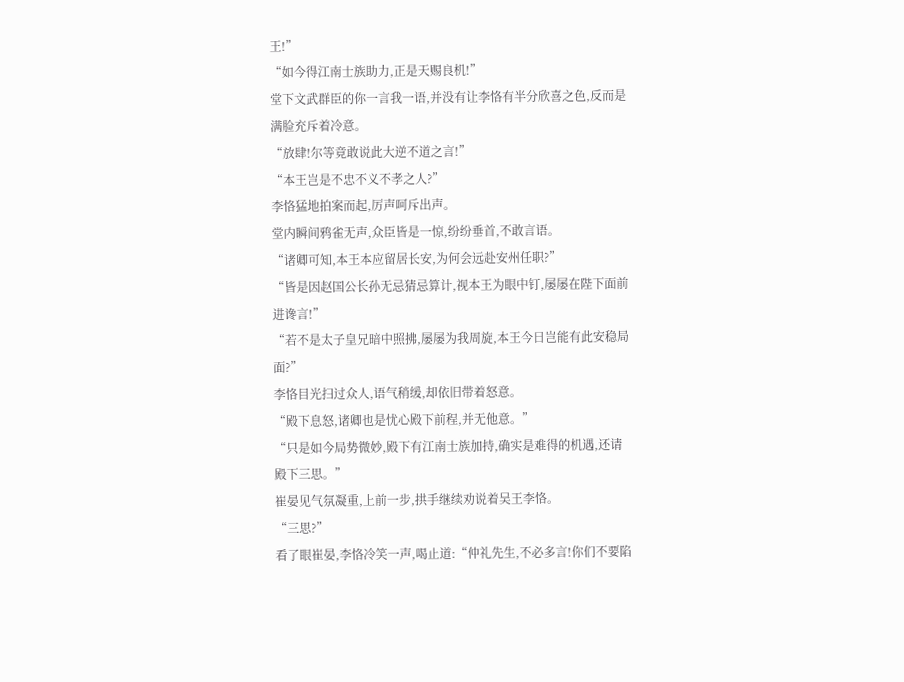王!”
“如今得江南士族助力,正是天赐良机!”
堂下文武群臣的你一言我一语,并没有让李恪有半分欣喜之色,反而是满脸充斥着冷意。
“放肆!尔等竟敢说此大逆不道之言!”
“本王岂是不忠不义不孝之人?”
李恪猛地拍案而起,厉声呵斥出声。
堂内瞬间鸦雀无声,众臣皆是一惊,纷纷垂首,不敢言语。
“诸卿可知,本王本应留居长安,为何会远赴安州任职?”
“皆是因赵国公长孙无忌猜忌算计,视本王为眼中钉,屡屡在陛下面前进谗言!”
“若不是太子皇兄暗中照拂,屡屡为我周旋,本王今日岂能有此安稳局面?”
李恪目光扫过众人,语气稍缓,却依旧带着怒意。
“殿下息怒,诸卿也是忧心殿下前程,并无他意。”
“只是如今局势微妙,殿下有江南士族加持,确实是难得的机遇,还请殿下三思。”
崔晏见气氛凝重,上前一步,拱手继续劝说着吴王李恪。
“三思?”
看了眼崔晏,李恪冷笑一声,喝止道:“仲礼先生,不必多言!你们不要陷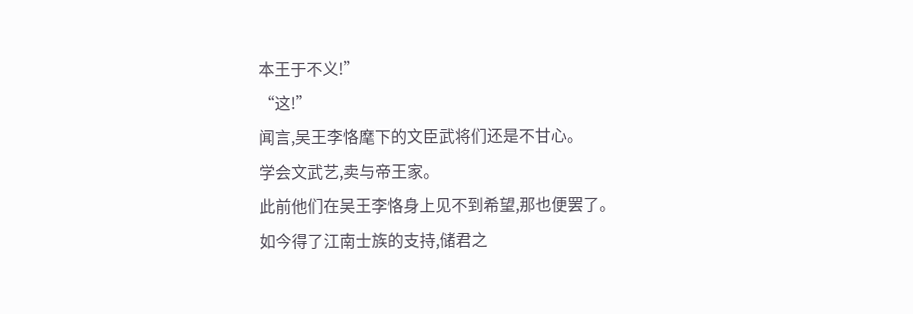本王于不义!”
“这!”
闻言,吴王李恪麾下的文臣武将们还是不甘心。
学会文武艺,卖与帝王家。
此前他们在吴王李恪身上见不到希望,那也便罢了。
如今得了江南士族的支持,储君之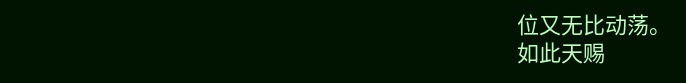位又无比动荡。
如此天赐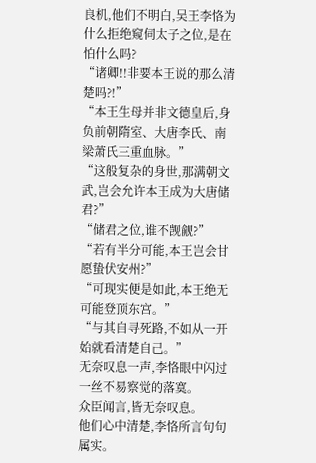良机,他们不明白,吴王李恪为什么拒绝窥伺太子之位,是在怕什么吗?
“诸卿!!非要本王说的那么清楚吗?!”
“本王生母并非文德皇后,身负前朝隋室、大唐李氏、南梁萧氏三重血脉。”
“这般复杂的身世,那满朝文武,岂会允许本王成为大唐储君?”
“储君之位,谁不觊觎?”
“若有半分可能,本王岂会甘愿蛰伏安州?”
“可现实便是如此,本王绝无可能登顶东宫。”
“与其自寻死路,不如从一开始就看清楚自己。”
无奈叹息一声,李恪眼中闪过一丝不易察觉的落寞。
众臣闻言,皆无奈叹息。
他们心中清楚,李恪所言句句属实。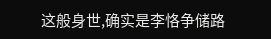这般身世,确实是李恪争储路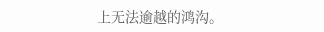上无法逾越的鸿沟。